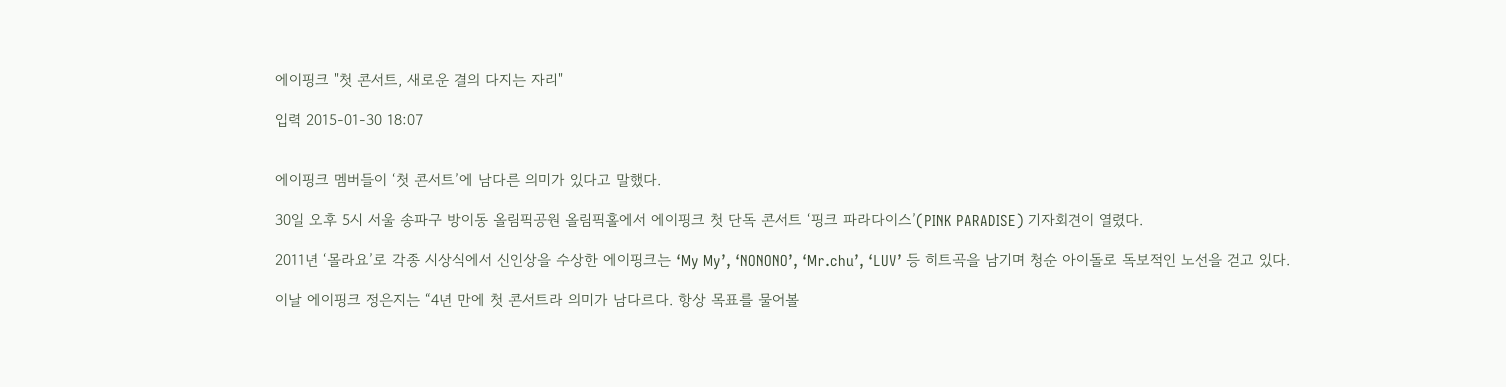에이핑크 "첫 콘서트, 새로운 결의 다지는 자리"

입력 2015-01-30 18:07


에이핑크 멤버들이 ‘첫 콘서트’에 남다른 의미가 있다고 말했다.

30일 오후 5시 서울 송파구 방이동 올림픽공원 올림픽홀에서 에이핑크 첫 단독 콘서트 ‘핑크 파라다이스’(PINK PARADISE) 기자회견이 열렸다.

2011년 ‘몰라요’로 각종 시상식에서 신인상을 수상한 에이핑크는 ‘My My’, ‘NONONO’, ‘Mr.chu’, ‘LUV’ 등 히트곡을 남기며 청순 아이돌로 독보적인 노선을 걷고 있다.

이날 에이핑크 정은지는 “4년 만에 첫 콘서트라 의미가 남다르다. 항상 목표를 물어볼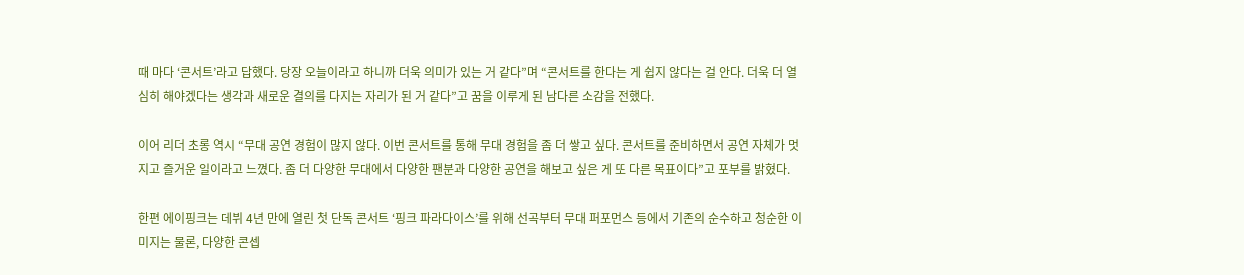때 마다 ‘콘서트’라고 답했다. 당장 오늘이라고 하니까 더욱 의미가 있는 거 같다”며 “콘서트를 한다는 게 쉽지 않다는 걸 안다. 더욱 더 열심히 해야겠다는 생각과 새로운 결의를 다지는 자리가 된 거 같다”고 꿈을 이루게 된 남다른 소감을 전했다.

이어 리더 초롱 역시 “무대 공연 경험이 많지 않다. 이번 콘서트를 통해 무대 경험을 좀 더 쌓고 싶다. 콘서트를 준비하면서 공연 자체가 멋지고 즐거운 일이라고 느꼈다. 좀 더 다양한 무대에서 다양한 팬분과 다양한 공연을 해보고 싶은 게 또 다른 목표이다”고 포부를 밝혔다.

한편 에이핑크는 데뷔 4년 만에 열린 첫 단독 콘서트 ‘핑크 파라다이스’를 위해 선곡부터 무대 퍼포먼스 등에서 기존의 순수하고 청순한 이미지는 물론, 다양한 콘셉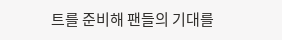트를 준비해 팬들의 기대를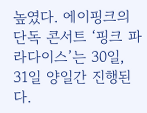높였다. 에이핑크의 단독 콘서트 ‘핑크 파라다이스’는 30일, 31일 양일간 진행된다.